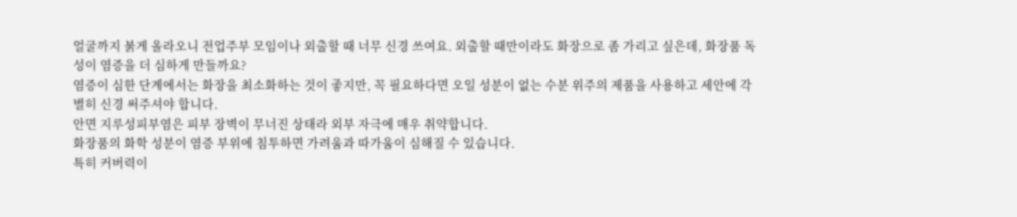얼굴까지 붉게 올라오니 전업주부 모임이나 외출할 때 너무 신경 쓰여요. 외출할 때만이라도 화장으로 좀 가리고 싶은데, 화장품 독성이 염증을 더 심하게 만들까요?
염증이 심한 단계에서는 화장을 최소화하는 것이 좋지만, 꼭 필요하다면 오일 성분이 없는 수분 위주의 제품을 사용하고 세안에 각별히 신경 써주셔야 합니다.
안면 지루성피부염은 피부 장벽이 무너진 상태라 외부 자극에 매우 취약합니다.
화장품의 화학 성분이 염증 부위에 침투하면 가려움과 따가움이 심해질 수 있습니다.
특히 커버력이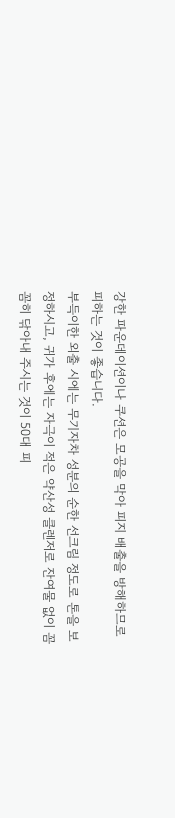강한 파운데이션이나 쿠션은 모공을 막아 피지 배출을 방해하므로 피하는 것이 좋습니다.
부득이한 외출 시에는 무기자차 성분의 순한 선크림 정도로 톤을 보정하시고, 귀가 후에는 자극이 적은 약산성 클렌저로 잔여물 없이 꼼꼼히 닦아내 주시는 것이 50대 피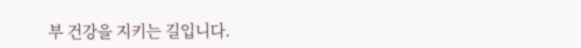부 건강을 지키는 길입니다.